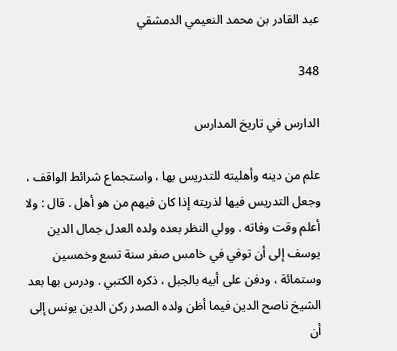عبد القادر بن محمد النعيمي الدمشقي

348

الدارس في تاريخ المدارس

علم من دينه وأهليته للتدريس بها ، واستجماع شرائط الواقف ، وجعل التدريس فيها لذريته إذا كان فيهم من هو أهل . قال : ولا أعلم وقت وفاته . وولي النظر بعده ولده العدل جمال الدين يوسف إلى أن توفي في خامس صفر سنة تسع وخمسين وستمائة ، ودفن على أبيه بالجبل ، ذكره الكتبي . ودرس بها بعد الشيخ ناصح الدين فيما أظن ولده الصدر ركن الدين يونس إلى أن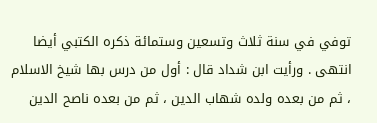توفي في سنة ثلاث وتسعين وستمائة ذكره الكتبي أيضا انتهى . ورأيت ابن شداد قال : أول من درس بها شيخ الاسلام ، ثم من بعده ولده شهاب الدين ، ثم من بعده ناصح الدين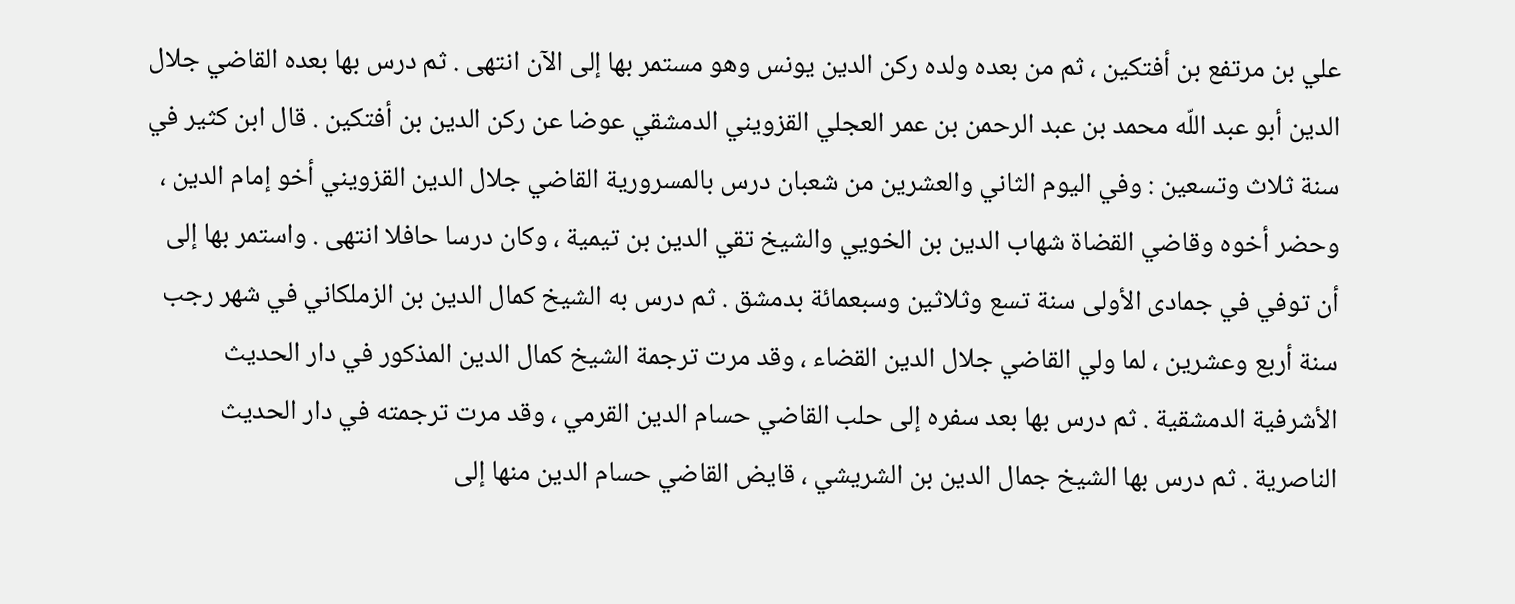علي بن مرتفع بن أفتكين ، ثم من بعده ولده ركن الدين يونس وهو مستمر بها إلى الآن انتهى . ثم درس بها بعده القاضي جلال الدين أبو عبد اللّه محمد بن عبد الرحمن بن عمر العجلي القزويني الدمشقي عوضا عن ركن الدين بن أفتكين . قال ابن كثير في سنة ثلاث وتسعين : وفي اليوم الثاني والعشرين من شعبان درس بالمسرورية القاضي جلال الدين القزويني أخو إمام الدين ، وحضر أخوه وقاضي القضاة شهاب الدين بن الخويي والشيخ تقي الدين بن تيمية ، وكان درسا حافلا انتهى . واستمر بها إلى أن توفي في جمادى الأولى سنة تسع وثلاثين وسبعمائة بدمشق . ثم درس به الشيخ كمال الدين بن الزملكاني في شهر رجب سنة أربع وعشرين ، لما ولي القاضي جلال الدين القضاء ، وقد مرت ترجمة الشيخ كمال الدين المذكور في دار الحديث الأشرفية الدمشقية . ثم درس بها بعد سفره إلى حلب القاضي حسام الدين القرمي ، وقد مرت ترجمته في دار الحديث الناصرية . ثم درس بها الشيخ جمال الدين بن الشريشي ، قايض القاضي حسام الدين منها إلى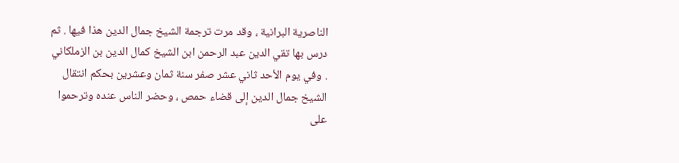الناصرية البرانية ، وقد مرت ترجمة الشيخ جمال الدين هذا فيها . ثم درس بها تقي الدين عبد الرحمن ابن الشيخ كمال الدين بن الزملكاني . وفي يوم الأحد ثاني عشر صفر سنة ثمان وعشرين بحكم انتقال الشيخ جمال الدين إلى قضاء حمص ، وحضر الناس عنده وترحموا على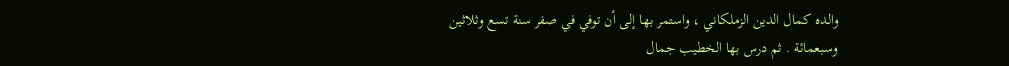والده كمال الدين الزملكاني ، واستمر بها إلى أن توفي في صفر سنة تسع وثلاثين وسبعمائة . ثم درس بها الخطيب جمال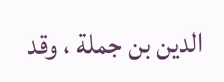الدين بن جملة ، وقد